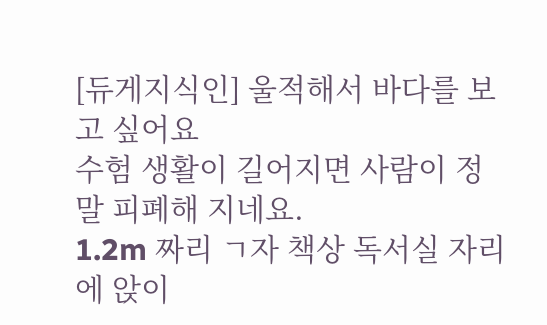[듀게지식인] 울적해서 바다를 보고 싶어요
수험 생활이 길어지면 사람이 정말 피폐해 지네요.
1.2m 짜리 ㄱ자 책상 독서실 자리에 앉이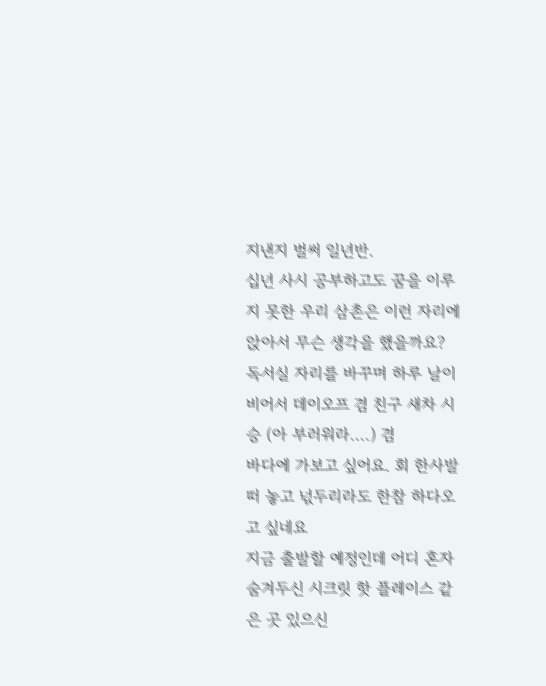지낸지 벌써 일년반.
십년 사시 공부하고도 꿈을 이루지 못한 우리 삼촌은 이런 자리에 앉아서 무슨 생각을 했을까요?
독서실 자리를 바꾸며 하루 날이 비어서 데이오프 겸 친구 새차 시승 (아 부러워라....) 겸
바다에 가보고 싶어요. 회 한사발 떠 놓고 넋두리라도 한참 하다오고 싶네요
지금 출발할 예정인데 어디 혼자 숨겨두신 시크릿 핫 플레이스 같은 곳 있으신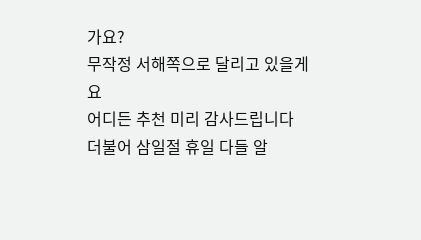가요?
무작정 서해쪽으로 달리고 있을게요
어디든 추천 미리 감사드립니다
더불어 삼일절 휴일 다들 알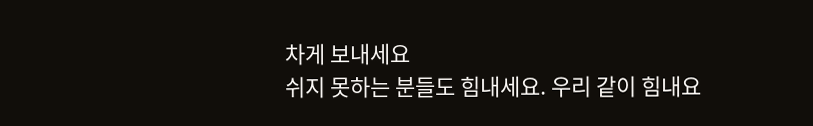차게 보내세요
쉬지 못하는 분들도 힘내세요. 우리 같이 힘내요